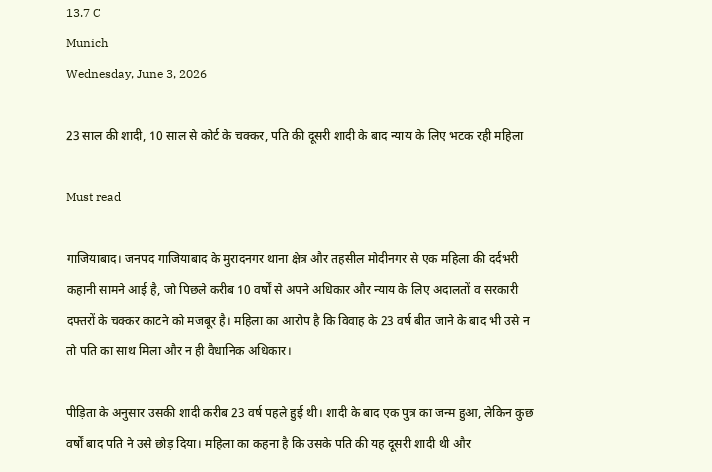13.7 C
Munich
Wednesday, June 3, 2026

23 साल की शादी, 10 साल से कोर्ट के चक्कर, पति की दूसरी शादी के बाद न्याय के लिए भटक रही महिला

Must read

गाजियाबाद। जनपद गाजियाबाद के मुरादनगर थाना क्षेत्र और तहसील मोदीनगर से एक महिला की दर्दभरी कहानी सामने आई है, जो पिछले करीब 10 वर्षों से अपने अधिकार और न्याय के लिए अदालतों व सरकारी दफ्तरों के चक्कर काटने को मजबूर है। महिला का आरोप है कि विवाह के 23 वर्ष बीत जाने के बाद भी उसे न तो पति का साथ मिला और न ही वैधानिक अधिकार।

पीड़िता के अनुसार उसकी शादी करीब 23 वर्ष पहले हुई थी। शादी के बाद एक पुत्र का जन्म हुआ, लेकिन कुछ वर्षों बाद पति ने उसे छोड़ दिया। महिला का कहना है कि उसके पति की यह दूसरी शादी थी और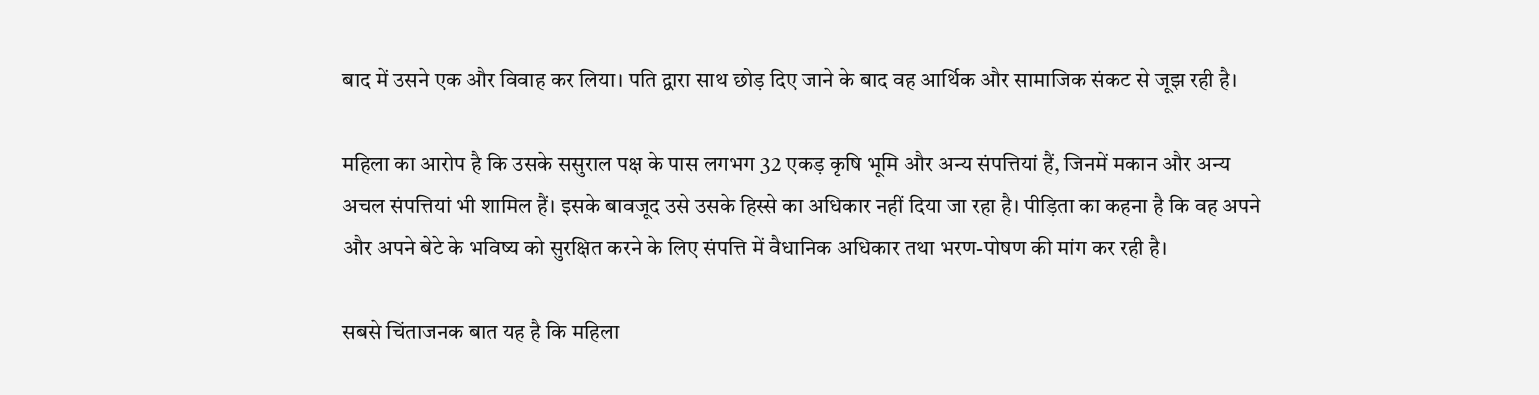बाद में उसने एक और विवाह कर लिया। पति द्वारा साथ छोड़ दिए जाने के बाद वह आर्थिक और सामाजिक संकट से जूझ रही है।

महिला का आरोप है कि उसके ससुराल पक्ष के पास लगभग 32 एकड़ कृषि भूमि और अन्य संपत्तियां हैं, जिनमें मकान और अन्य अचल संपत्तियां भी शामिल हैं। इसके बावजूद उसे उसके हिस्से का अधिकार नहीं दिया जा रहा है। पीड़िता का कहना है कि वह अपने और अपने बेटे के भविष्य को सुरक्षित करने के लिए संपत्ति में वैधानिक अधिकार तथा भरण-पोषण की मांग कर रही है।

सबसे चिंताजनक बात यह है कि महिला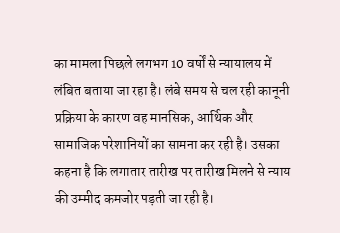का मामला पिछले लगभग 10 वर्षों से न्यायालय में लंबित बताया जा रहा है। लंबे समय से चल रही कानूनी प्रक्रिया के कारण वह मानसिक, आर्थिक और सामाजिक परेशानियों का सामना कर रही है। उसका कहना है कि लगातार तारीख पर तारीख मिलने से न्याय की उम्मीद कमजोर पड़ती जा रही है।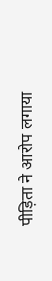पीड़िता ने आरोप लगाया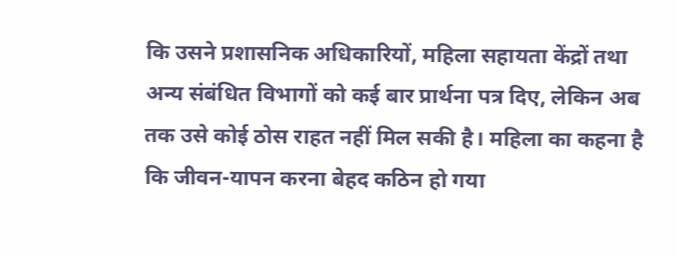कि उसने प्रशासनिक अधिकारियों, महिला सहायता केंद्रों तथा अन्य संबंधित विभागों को कई बार प्रार्थना पत्र दिए, लेकिन अब तक उसे कोई ठोस राहत नहीं मिल सकी है। महिला का कहना है कि जीवन-यापन करना बेहद कठिन हो गया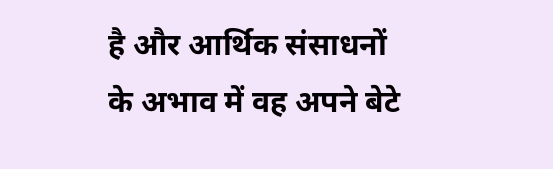है और आर्थिक संसाधनों के अभाव में वह अपने बेटे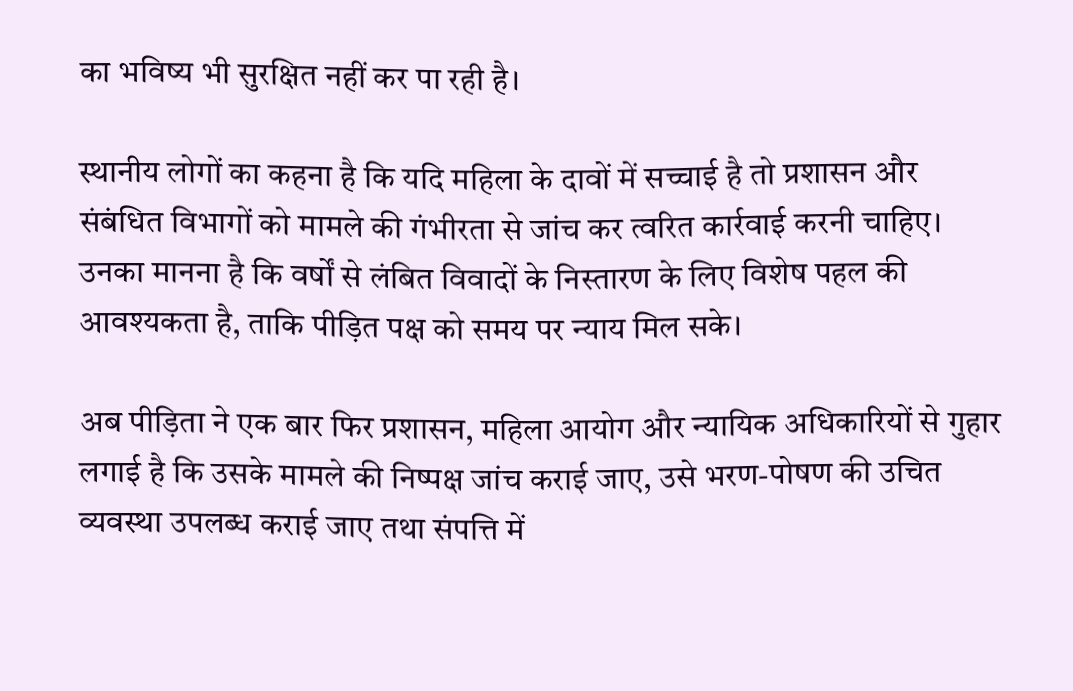का भविष्य भी सुरक्षित नहीं कर पा रही है।

स्थानीय लोगों का कहना है कि यदि महिला के दावों में सच्चाई है तो प्रशासन और संबंधित विभागों को मामले की गंभीरता से जांच कर त्वरित कार्रवाई करनी चाहिए। उनका मानना है कि वर्षों से लंबित विवादों के निस्तारण के लिए विशेष पहल की आवश्यकता है, ताकि पीड़ित पक्ष को समय पर न्याय मिल सके।

अब पीड़िता ने एक बार फिर प्रशासन, महिला आयोग और न्यायिक अधिकारियों से गुहार लगाई है कि उसके मामले की निष्पक्ष जांच कराई जाए, उसे भरण-पोषण की उचित व्यवस्था उपलब्ध कराई जाए तथा संपत्ति में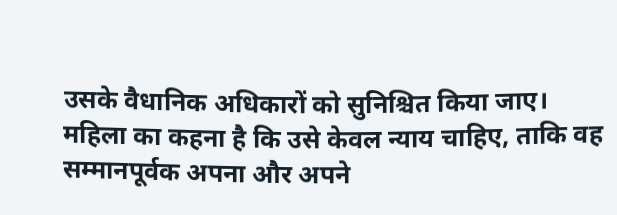उसके वैधानिक अधिकारों को सुनिश्चित किया जाए। महिला का कहना है कि उसे केवल न्याय चाहिए, ताकि वह सम्मानपूर्वक अपना और अपने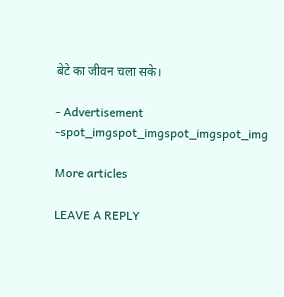बेटे का जीवन चला सके।

- Advertisement -spot_imgspot_imgspot_imgspot_img

More articles

LEAVE A REPLY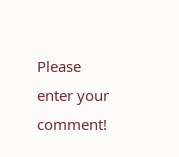Please enter your comment!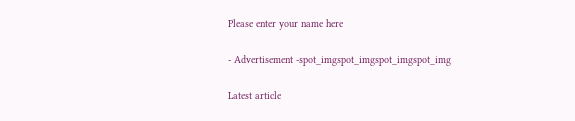Please enter your name here

- Advertisement -spot_imgspot_imgspot_imgspot_img

Latest article